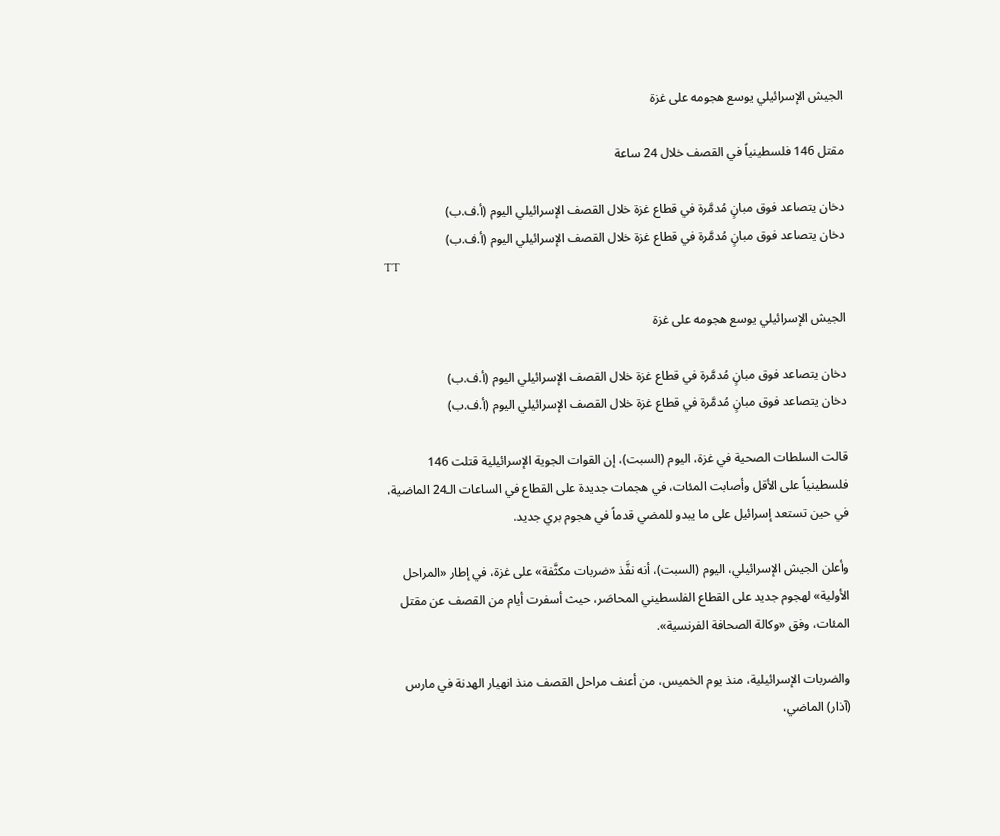الجيش الإسرائيلي يوسع هجومه على غزة

مقتل 146 فلسطينياً في القصف خلال 24 ساعة

دخان يتصاعد فوق مبانٍ مُدمَّرة في قطاع غزة خلال القصف الإسرائيلي اليوم (أ.ف.ب)
دخان يتصاعد فوق مبانٍ مُدمَّرة في قطاع غزة خلال القصف الإسرائيلي اليوم (أ.ف.ب)
TT

الجيش الإسرائيلي يوسع هجومه على غزة

دخان يتصاعد فوق مبانٍ مُدمَّرة في قطاع غزة خلال القصف الإسرائيلي اليوم (أ.ف.ب)
دخان يتصاعد فوق مبانٍ مُدمَّرة في قطاع غزة خلال القصف الإسرائيلي اليوم (أ.ف.ب)

قالت السلطات الصحية في غزة، اليوم (السبت)، إن القوات الجوية الإسرائيلية قتلت 146 فلسطينياً على الأقل وأصابت المئات، في هجمات جديدة على القطاع في الساعات الـ24 الماضية، في حين تستعد إسرائيل على ما يبدو للمضي قدماً في هجوم بري جديد.

وأعلن الجيش الإسرائيلي، اليوم (السبت)، أنه نفَّذ «ضربات مكثَّفة» على غزة، في إطار «المراحل الأولية» لهجوم جديد على القطاع الفلسطيني المحاصَر، حيث أسفرت أيام من القصف عن مقتل المئات، وفق «وكالة الصحافة الفرنسية».

والضربات الإسرائيلية، منذ يوم الخميس، من أعنف مراحل القصف منذ انهيار الهدنة في مارس (آذار) الماضي،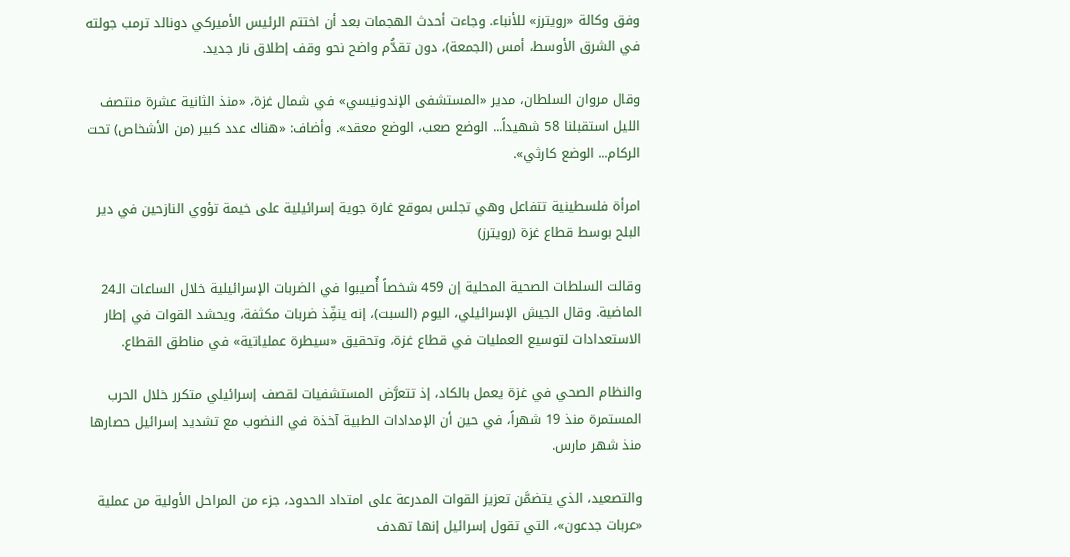وفق وكالة «رويترز» للأنباء. وجاءت أحدث الهجمات بعد أن اختتم الرئيس الأميركي دونالد ترمب جولته في الشرق الأوسط، أمس (الجمعة)، دون تقدُّم واضح نحو وقف إطلاق نار جديد.

وقال مروان السلطان، مدير «المستشفى الإندونيسي» في شمال غزة، «منذ الثانية عشرة منتصف الليل استقبلنا 58 شهيداً... الوضع صعب، الوضع معقد». وأضاف: «هناك عدد كبير (من الأشخاص) تحت الركام... الوضع كارثي».

امرأة فلسطينية تتفاعل وهي تجلس بموقع غارة جوية إسرائيلية على خيمة تؤوي النازحين في دير البلح بوسط قطاع غزة (رويترز)

وقالت السلطات الصحية المحلية إن 459 شخصاً أُصيبوا في الضربات الإسرائيلية خلال الساعات الـ24 الماضية. وقال الجيش الإسرائيلي، اليوم (السبت)، إنه ينفِّذ ضربات مكثفة، ويحشد القوات في إطار الاستعدادات لتوسيع العمليات في قطاع غزة، وتحقيق «سيطرة عملياتية» في مناطق القطاع.

والنظام الصحي في غزة يعمل بالكاد، إذ تتعرَّض المستشفيات لقصف إسرائيلي متكرر خلال الحرب المستمرة منذ 19 شهراً، في حين أن الإمدادات الطبية آخذة في النضوب مع تشديد إسرائيل حصارها منذ شهر مارس.

والتصعيد، الذي يتضمَّن تعزيز القوات المدرعة على امتداد الحدود، جزء من المراحل الأولية من عملية «عربات جدعون»، التي تقول إسرائيل إنها تهدف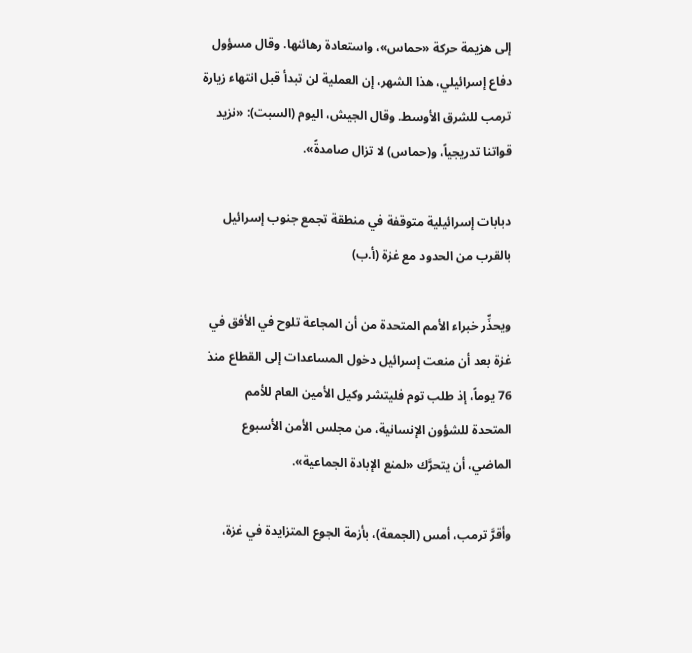إلى هزيمة حركة «حماس»، واستعادة رهائنها. وقال مسؤول دفاع إسرائيلي، هذا الشهر، إن العملية لن تبدأ قبل انتهاء زيارة ترمب للشرق الأوسط. وقال الجيش، اليوم (السبت): «نزيد قواتنا تدريجياً، و(حماس) لا تزال صامدةً».

دبابات إسرائيلية متوقفة في منطقة تجمع جنوب إسرائيل بالقرب من الحدود مع غزة (أ.ب)

ويحذِّر خبراء الأمم المتحدة من أن المجاعة تلوح في الأفق في غزة بعد أن منعت إسرائيل دخول المساعدات إلى القطاع منذ 76 يوماً، إذ طلب توم فليتشر وكيل الأمين العام للأمم المتحدة للشؤون الإنسانية، من مجلس الأمن الأسبوع الماضي، أن يتحرَّك «لمنع الإبادة الجماعية».

وأقرَّ ترمب، أمس (الجمعة)، بأزمة الجوع المتزايدة في غزة،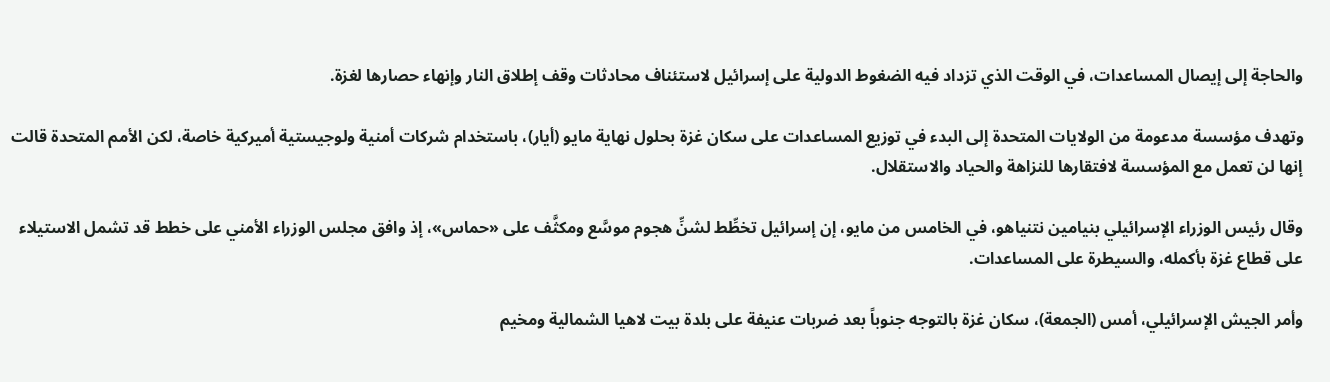والحاجة إلى إيصال المساعدات، في الوقت الذي تزداد فيه الضغوط الدولية على إسرائيل لاستئناف محادثات وقف إطلاق النار وإنهاء حصارها لغزة.

وتهدف مؤسسة مدعومة من الولايات المتحدة إلى البدء في توزيع المساعدات على سكان غزة بحلول نهاية مايو (أيار)، باستخدام شركات أمنية ولوجيستية أميركية خاصة، لكن الأمم المتحدة قالت إنها لن تعمل مع المؤسسة لافتقارها للنزاهة والحياد والاستقلال.

وقال رئيس الوزراء الإسرائيلي بنيامين نتنياهو، في الخامس من مايو، إن إسرائيل تخطِّط لشنِّ هجوم موسَّع ومكثَّف على «حماس»، إذ وافق مجلس الوزراء الأمني على خطط قد تشمل الاستيلاء على قطاع غزة بأكمله، والسيطرة على المساعدات.

وأمر الجيش الإسرائيلي، أمس (الجمعة)، سكان غزة بالتوجه جنوباً بعد ضربات عنيفة على بلدة بيت لاهيا الشمالية ومخيم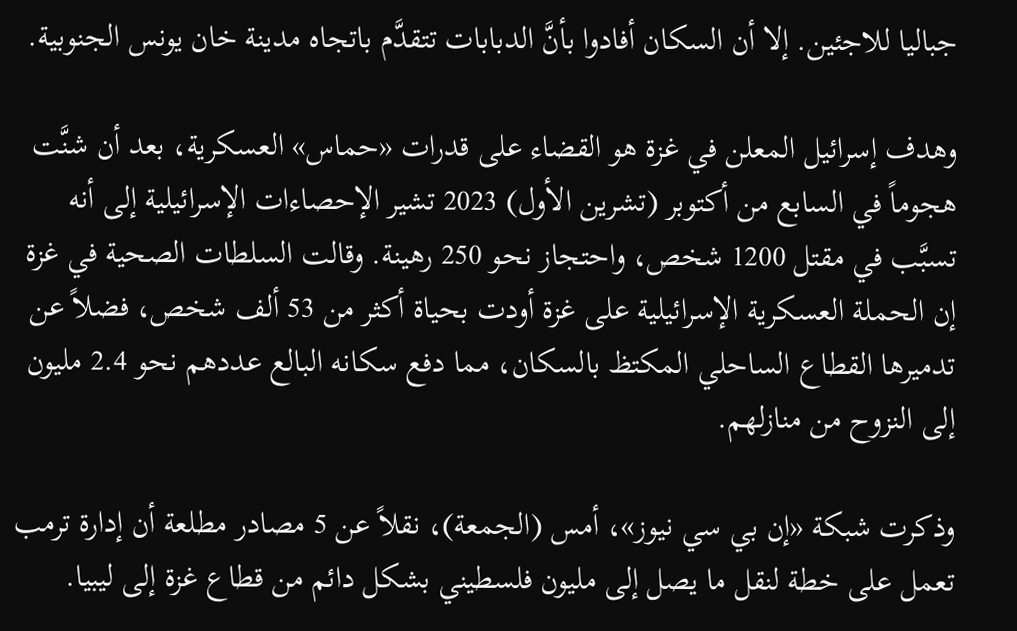جباليا للاجئين. إلا أن السكان أفادوا بأنَّ الدبابات تتقدَّم باتجاه مدينة خان يونس الجنوبية.

وهدف إسرائيل المعلن في غزة هو القضاء على قدرات «حماس» العسكرية، بعد أن شنَّت هجوماً في السابع من أكتوبر (تشرين الأول) 2023 تشير الإحصاءات الإسرائيلية إلى أنه تسبَّب في مقتل 1200 شخص، واحتجاز نحو 250 رهينة. وقالت السلطات الصحية في غزة إن الحملة العسكرية الإسرائيلية على غزة أودت بحياة أكثر من 53 ألف شخص، فضلاً عن تدميرها القطاع الساحلي المكتظ بالسكان، مما دفع سكانه البالع عددهم نحو 2.4 مليون إلى النزوح من منازلهم.

وذكرت شبكة «إن بي سي نيوز»، أمس (الجمعة)، نقلاً عن 5 مصادر مطلعة أن إدارة ترمب تعمل على خطة لنقل ما يصل إلى مليون فلسطيني بشكل دائم من قطاع غزة إلى ليبيا.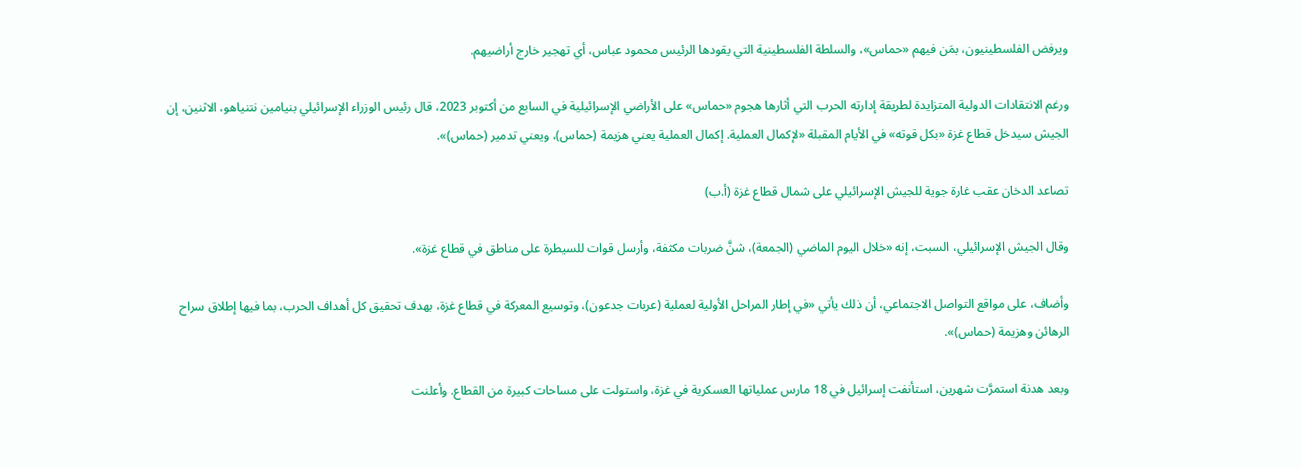ويرفض الفلسطينيون، بمَن فيهم «حماس»، والسلطة الفلسطينية التي يقودها الرئيس محمود عباس، أي تهجير خارج أراضيهم.

ورغم الانتقادات الدولية المتزايدة لطريقة إدارته الحرب التي أثارها هجوم «حماس» على الأراضي الإسرائيلية في السابع من أكتوبر 2023، قال رئيس الوزراء الإسرائيلي بنيامين نتنياهو، الاثنين، إن الجيش سيدخل قطاع غزة «بكل قوته» في الأيام المقبلة «لإكمال العملية. إكمال العملية يعني هزيمة (حماس)، ويعني تدمير (حماس)».

تصاعد الدخان عقب غارة جوية للجيش الإسرائيلي على شمال قطاع غزة (أ.ب)

وقال الجيش الإسرائيلي، السبت، إنه «خلال اليوم الماضي (الجمعة)، شنَّ ضربات مكثفة، وأرسل قوات للسيطرة على مناطق في قطاع غزة».

وأضاف، على مواقع التواصل الاجتماعي، أن ذلك يأتي «في إطار المراحل الأولية لعملية (عربات جدعون)، وتوسيع المعركة في قطاع غزة، بهدف تحقيق كل أهداف الحرب، بما فيها إطلاق سراح الرهائن وهزيمة (حماس)».

وبعد هدنة استمرَّت شهرين، استأنفت إسرائيل في 18 مارس عملياتها العسكرية في غزة، واستولت على مساحات كبيرة من القطاع. وأعلنت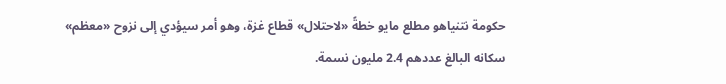حكومة نتنياهو مطلع مايو خطةً «لاحتلال» قطاع غزة، وهو أمر سيؤدي إلى نزوح «معظم» سكانه البالغ عددهم 2.4 مليون نسمة.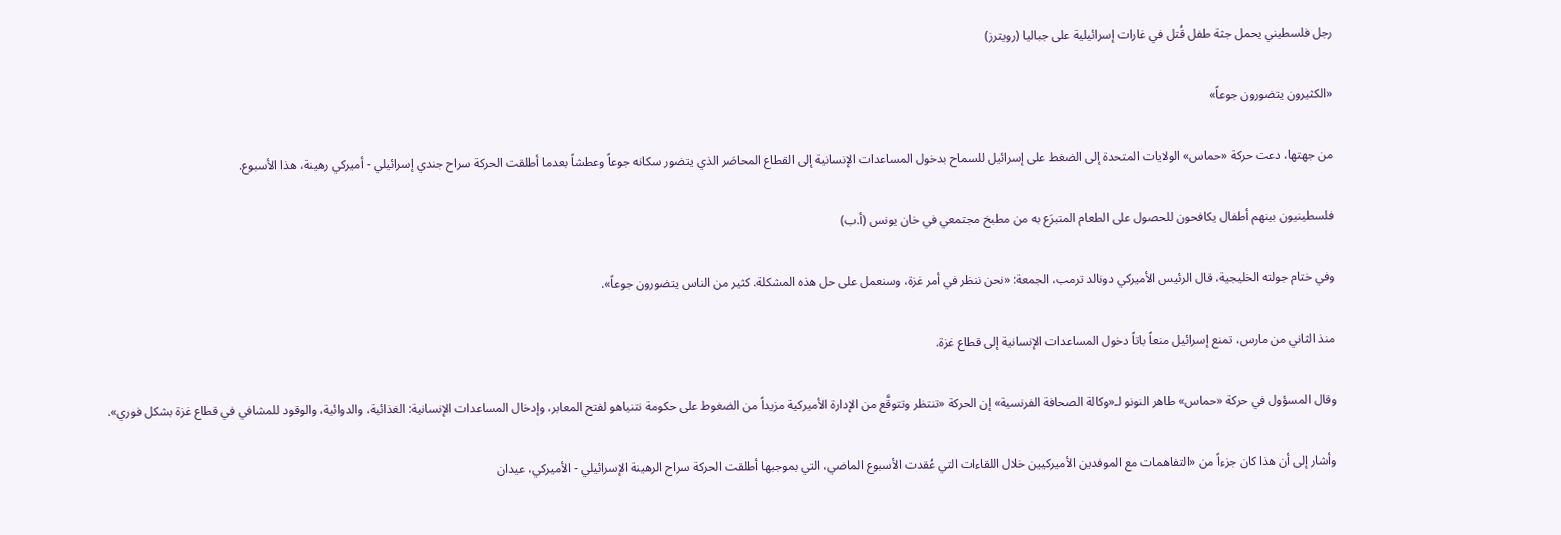رجل فلسطيني يحمل جثة طفل قُتل في غارات إسرائيلية على جباليا (رويترز)

«الكثيرون يتضورون جوعاً»

من جهتها، دعت حركة «حماس» الولايات المتحدة إلى الضغط على إسرائيل للسماح بدخول المساعدات الإنسانية إلى القطاع المحاصَر الذي يتضور سكانه جوعاً وعطشاً بعدما أطلقت الحركة سراح جندي إسرائيلي - أميركي رهينة، هذا الأسبوع.

فلسطينيون بينهم أطفال يكافحون للحصول على الطعام المتبرَع به من مطبخ مجتمعي في خان يونس (أ.ب)

وفي ختام جولته الخليجية، قال الرئيس الأميركي دونالد ترمب، الجمعة: «نحن ننظر في أمر غزة، وسنعمل على حل هذه المشكلة. كثير من الناس يتضورون جوعاً».

منذ الثاني من مارس، تمنع إسرائيل منعاً باتاً دخول المساعدات الإنسانية إلى قطاع غزة.

وقال المسؤول في حركة «حماس» طاهر النونو لـ«وكالة الصحافة الفرنسية» إن الحركة «تنتظر وتتوقَّع من الإدارة الأميركية مزيداً من الضغوط على حكومة نتنياهو لفتح المعابر، وإدخال المساعدات الإنسانية: الغذائية، والدوائية، والوقود للمشافي في قطاع غزة بشكل فوري».

وأشار إلى أن هذا كان جزءاً من «التفاهمات مع الموفدين الأميركيين خلال اللقاءات التي عُقدت الأسبوع الماضي، التي بموجبها أطلقت الحركة سراح الرهينة الإسرائيلي - الأميركي، عيدان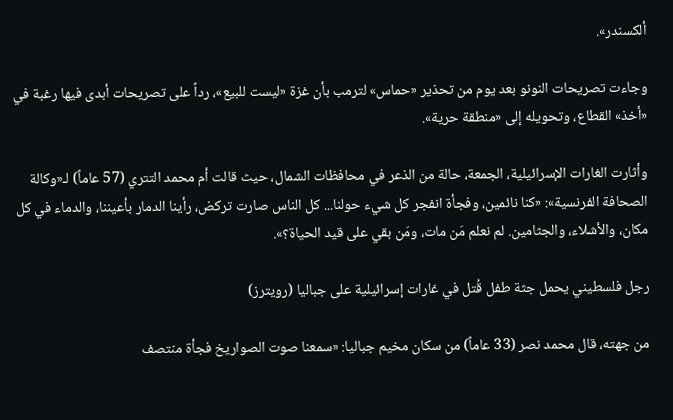ألكسندر».

وجاءت تصريحات النونو بعد يوم من تحذير «حماس» لترمب بأن غزة «ليست للبيع»، رداً على تصريحات أبدى فيها رغبة في «أخذ» القطاع، وتحويله إلى «منطقة حرية».

وأثارت الغارات الإسرائيلية، الجمعة، حالة من الذعر في محافظات الشمال، حيث قالت أم محمد التتري (57 عاماً) لـ«وكالة الصحافة الفرنسية»: «كنا نائمين، وفجأة انفجر كل شيء حولنا... كل الناس صارت تركض، رأينا الدمار بأعيننا، والدماء في كل مكان، والأشلاء، والجثامين. لم نعلم مَن مات، ومَن بقي على قيد الحياة؟».

رجل فلسطيني يحمل جثة طفل قُتل في غارات إسرائيلية على جباليا (رويترز)

من جهته، قال محمد نصر (33 عاماً) من سكان مخيم جباليا: «سمعنا صوت الصواريخ فجأة منتصف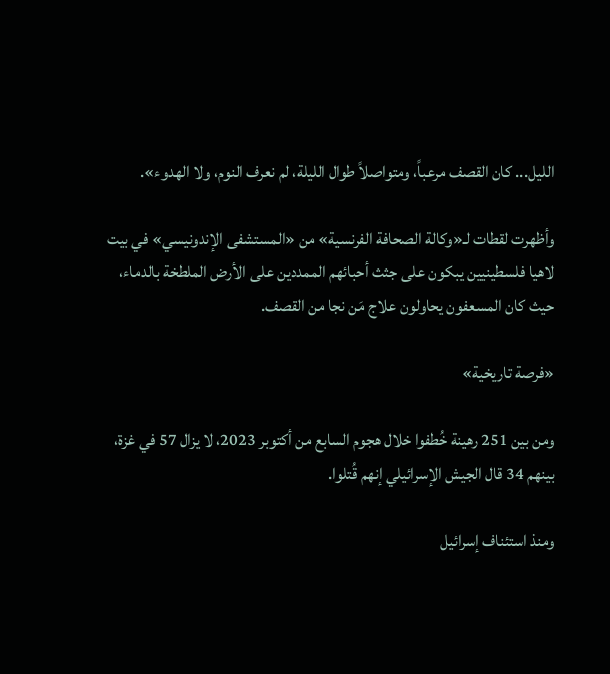الليل... كان القصف مرعباً، ومتواصلاً طوال الليلة، لم نعرف النوم، ولا الهدوء».

وأظهرت لقطات لـ«وكالة الصحافة الفرنسية» من «المستشفى الإندونيسي» في بيت لاهيا فلسطينيين يبكون على جثث أحبائهم الممددين على الأرض الملطخة بالدماء، حيث كان المسعفون يحاولون علاج مَن نجا من القصف.

«فرصة تاريخية»

ومن بين 251 رهينة خُطفوا خلال هجوم السابع من أكتوبر 2023، لا يزال 57 في غزة، بينهم 34 قال الجيش الإسرائيلي إنهم قُتلوا.

ومنذ استئناف إسرائيل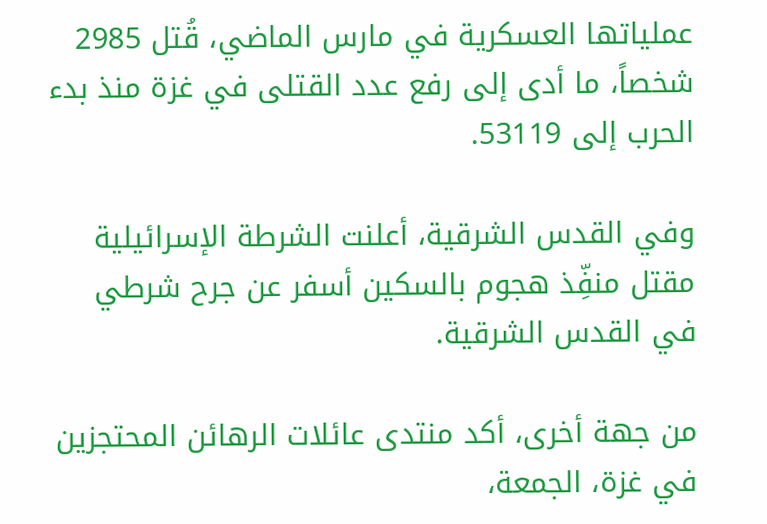عملياتها العسكرية في مارس الماضي، قُتل 2985 شخصاً، ما أدى إلى رفع عدد القتلى في غزة منذ بدء الحرب إلى 53119.

وفي القدس الشرقية، أعلنت الشرطة الإسرائيلية مقتل منفِّذ هجوم بالسكين أسفر عن جرح شرطي في القدس الشرقية.

من جهة أخرى، أكد منتدى عائلات الرهائن المحتجزين في غزة، الجمعة،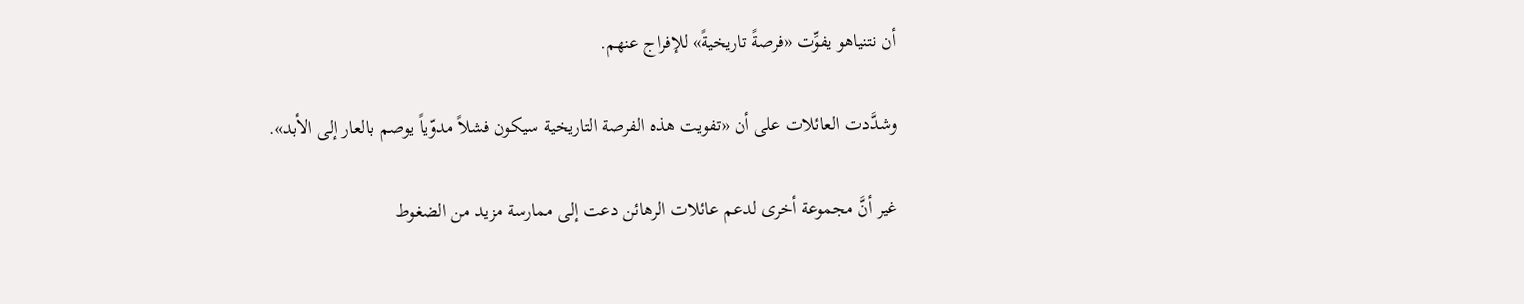أن نتنياهو يفوِّت «فرصةً تاريخيةً» للإفراج عنهم.

وشدَّدت العائلات على أن «تفويت هذه الفرصة التاريخية سيكون فشلاً مدوّياً يوصم بالعار إلى الأبد».

غير أنَّ مجموعة أخرى لدعم عائلات الرهائن دعت إلى ممارسة مزيد من الضغوط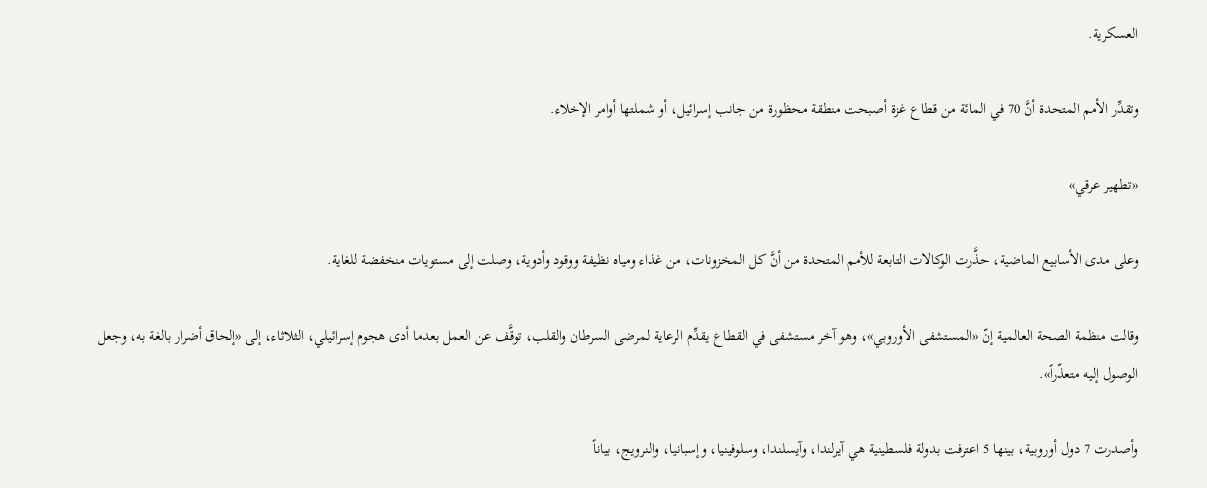العسكرية.

وتقدِّر الأمم المتحدة أنَّ 70 في المائة من قطاع غزة أصبحت منطقة محظورة من جانب إسرائيل، أو شملتها أوامر الإخلاء.

«تطهير عرقي»

وعلى مدى الأسابيع الماضية، حذَّرت الوكالات التابعة للأمم المتحدة من أنَّ كل المخزونات، من غذاء ومياه نظيفة ووقود وأدوية، وصلت إلى مستويات منخفضة للغاية.

وقالت منظمة الصحة العالمية إنّ «المستشفى الأوروبي»، وهو آخر مستشفى في القطاع يقدِّم الرعاية لمرضى السرطان والقلب، توقَّف عن العمل بعدما أدى هجوم إسرائيلي، الثلاثاء، إلى «إلحاق أضرار بالغة به، وجعل الوصول إليه متعذّراً».

وأصدرت 7 دول أوروبية، بينها 5 اعترفت بدولة فلسطينية هي آيرلندا، وآيسلندا، وسلوفينيا، وإسبانيا، والنرويج، بياناً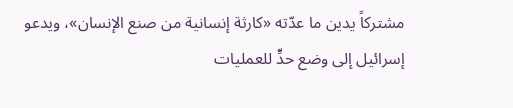مشتركاً يدين ما عدّته «كارثة إنسانية من صنع الإنسان»، ويدعو إسرائيل إلى وضع حدٍّ للعمليات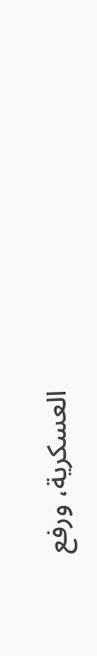العسكرية، ورفع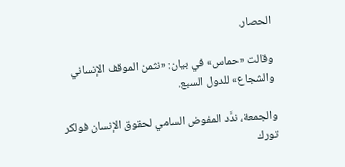الحصار.

وقالت «حماس» في بيان: «نثمن الموقف الإنساني والشجاع» للدول السبع.

والجمعة، ندَّد المفوض السامي لحقوق الإنسان فولكر تورك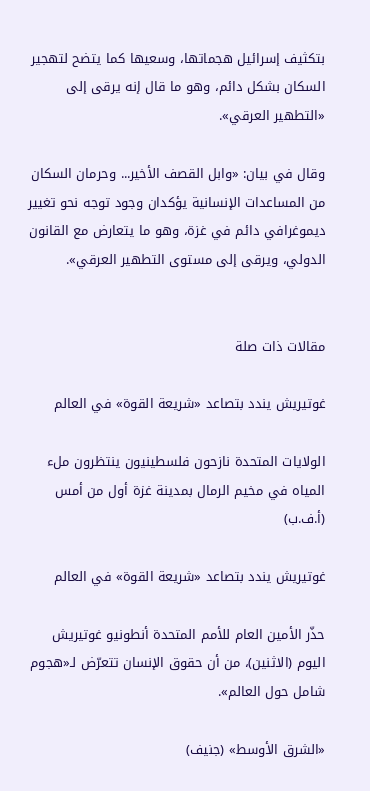بتكثيف إسرائيل هجماتها، وسعيها كما يتضح لتهجير السكان بشكل دائم، وهو ما قال إنه يرقى إلى «التطهير العرقي».

وقال في بيان: «وابل القصف الأخير... وحرمان السكان من المساعدات الإنسانية يؤكدان وجود توجه نحو تغيير ديموغرافي دائم في غزة، وهو ما يتعارض مع القانون الدولي، ويرقى إلى مستوى التطهير العرقي».


مقالات ذات صلة

غوتيريش يندد بتصاعد «شريعة القوة» في العالم

الولايات المتحدة نازحون فلسطينيون ينتظرون ملء المياه في مخيم الرمال بمدينة غزة أول من أمس (أ.ف.ب)

غوتيريش يندد بتصاعد «شريعة القوة» في العالم

حذّر الأمين العام للأمم المتحدة أنطونيو غوتيريش اليوم (الاثنين)، من أن حقوق الإنسان تتعرّض لـ«هجوم شامل حول العالم».

«الشرق الأوسط» (جنيف)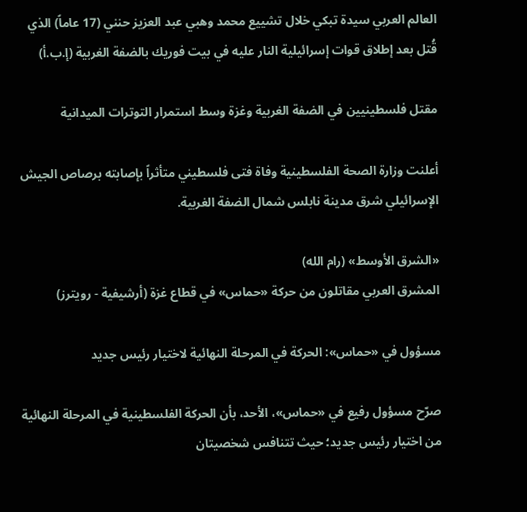العالم العربي سيدة تبكي خلال تشييع محمد وهبي عبد العزيز حنني (17 عاماً) الذي قُتل بعد إطلاق قوات إسرائيلية النار عليه في بيت فوريك بالضفة الغربية (إ.ب.أ)

مقتل فلسطينيين في الضفة الغربية وغزة وسط استمرار التوترات الميدانية

أعلنت وزارة الصحة الفلسطينية وفاة فتى فلسطيني متأثراً بإصابته برصاص الجيش الإسرائيلي شرق مدينة نابلس شمال الضفة الغربية.

«الشرق الأوسط» (رام الله)
المشرق العربي مقاتلون من حركة «حماس» في قطاع غزة (أرشيفية - رويترز)

مسؤول في «حماس»: الحركة في المرحلة النهائية لاختيار رئيس جديد

صرّح مسؤول رفيع في «حماس»، الأحد، بأن الحركة الفلسطينية في المرحلة النهائية من اختيار رئيس جديد؛ حيث تتنافس شخصيتان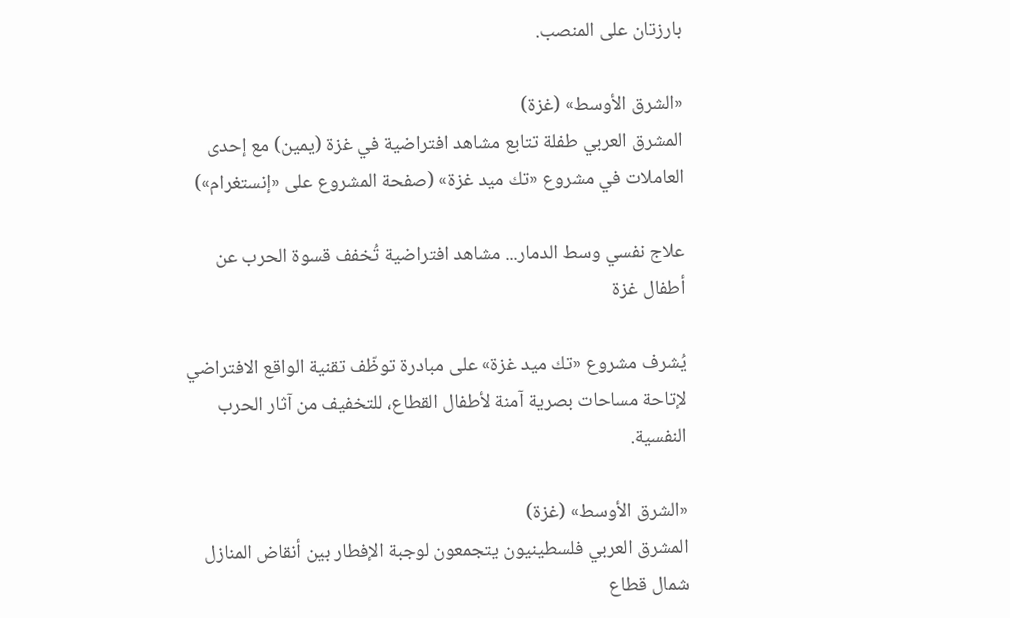بارزتان على المنصب.

«الشرق الأوسط» (غزة)
المشرق العربي طفلة تتابع مشاهد افتراضية في غزة (يمين) مع إحدى العاملات في مشروع «تك ميد غزة» (صفحة المشروع على «إنستغرام»)

علاج نفسي وسط الدمار... مشاهد افتراضية تُخفف قسوة الحرب عن أطفال غزة

يُشرف مشروع «تك ميد غزة» على مبادرة توظّف تقنية الواقع الافتراضي لإتاحة مساحات بصرية آمنة لأطفال القطاع، للتخفيف من آثار الحرب النفسية.

«الشرق الأوسط» (غزة)
المشرق العربي فلسطينيون يتجمعون لوجبة الإفطار بين أنقاض المنازل شمال قطاع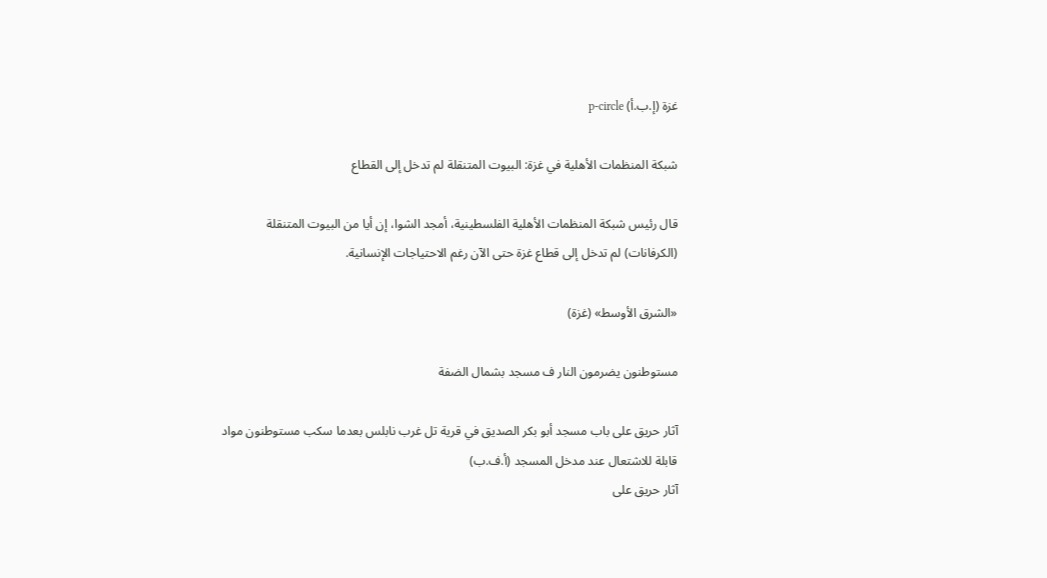غزة (إ.ب.أ) p-circle

شبكة المنظمات الأهلية في غزة: البيوت المتنقلة لم تدخل إلى القطاع

قال رئيس شبكة المنظمات الأهلية الفلسطينية، أمجد الشوا، إن أيا من البيوت المتنقلة (الكرفانات) لم تدخل إلى قطاع غزة حتى الآن رغم الاحتياجات الإنسانية.

«الشرق الأوسط» (غزة)

مستوطنون يضرمون النار ف مسجد بشمال الضفة

آثار حريق على باب مسجد أبو بكر الصديق في قرية تل غرب نابلس بعدما سكب مستوطنون مواد قابلة للاشتعال عند مدخل المسجد (أ.ف.ب)
آثار حريق على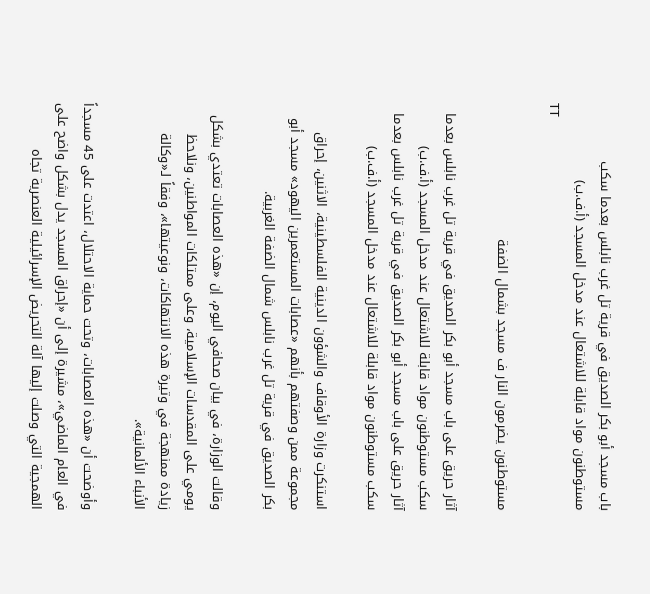باب مسجد أبو بكر الصديق في قرية تل غرب نابلس بعدما سكب مستوطنون مواد قابلة للاشتعال عند مدخل المسجد (أ.ف.ب)
TT

مستوطنون يضرمون النار ف مسجد بشمال الضفة

آثار حريق على باب مسجد أبو بكر الصديق في قرية تل غرب نابلس بعدما سكب مستوطنون مواد قابلة للاشتعال عند مدخل المسجد (أ.ف.ب)
آثار حريق على باب مسجد أبو بكر الصديق في قرية تل غرب نابلس بعدما سكب مستوطنون مواد قابلة للاشتعال عند مدخل المسجد (أ.ف.ب)

استنكرت وزارة الأوقاف والشؤون الدينية الفلسطينية، الاثنين، إحراق مجموعة ممن وصفتهم بأنهم «عصابات المستعمرين اليهود» مسجد أبو بكر الصديق في قرية تل غرب نابلس شمال الضفة الغربية.

وقالت الوزارة، في بيان صحافي اليوم، إن «هذه العصابات تعتدي بشكل يومي على المقدسات الإسلامية، وعلى ممتلكات المواطنين، ونلاحظ زيادة ممنهجة في وتيرة هذه الانتهاكات، ونوعيتها»، وفقاً لـ«وكالة الأنباء الألمانية».

وأوضحت أن «هذه العصابات، وتحت حماية الاحتلال، اعتدت على 45 مسجداً في العام الماضي»، مشيرة إلى أن «إحراق المسجد يدل بشكل واضح على الهمجية التي وصلت إليها آلة التحريض الإسرائيلية العنصرية تجاه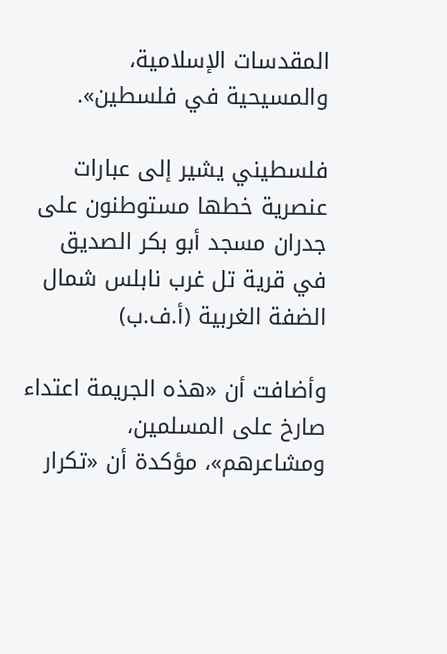المقدسات الإسلامية، والمسيحية في فلسطين».

فلسطيني يشير إلى عبارات عنصرية خطها مستوطنون على جدران مسجد أبو بكر الصديق في قرية تل غرب نابلس شمال الضفة الغربية (أ.ف.ب)

وأضافت أن «هذه الجريمة اعتداء صارخ على المسلمين، ومشاعرهم»، مؤكدة أن «تكرار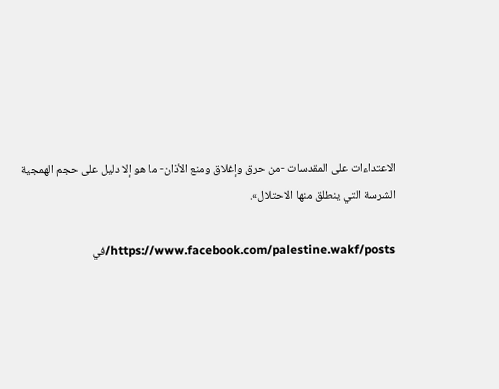الاعتداءات على المقدسات -من حرق وإغلاق ومنع الأذان- ما هو إلا دليل على حجم الهمجية الشرسة التي ينطلق منها الاحتلال».

https://www.facebook.com/palestine.wakf/posts/في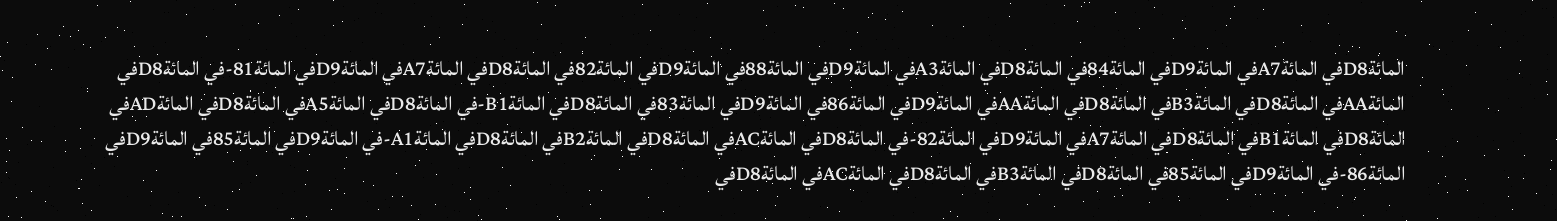المائةD8في المائةA7في المائةD9في المائة84في المائةD8في المائةA3في المائةD9في المائة88في المائةD9في المائة82في المائةD8في المائةA7في المائةD9في المائة81-في المائةD8في المائةAAفي المائةD8في المائةB3في المائةD8في المائةAAفي المائةD9في المائة86في المائةD9في المائة83في المائةD8في المائةB1-في المائةD8في المائةA5في المائةD8في المائةADفي المائةD8في المائةB1في المائةD8في المائةA7في المائةD9في المائة82-في المائةD8في المائةACفي المائةD8في المائةB2في المائةD8في المائةA1-في المائةD9في المائة85في المائةD9في المائة86-في المائةD9في المائة85في المائةD8في المائةB3في المائةD8في المائةACفي المائةD8في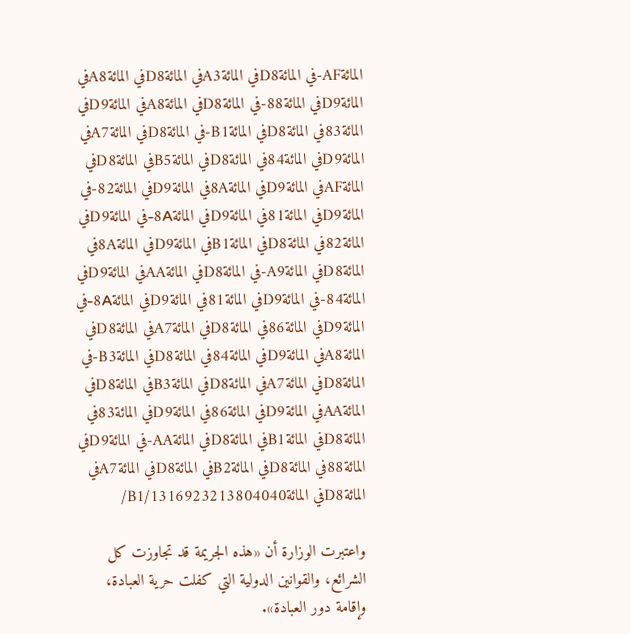المائةAF-في المائةD8في المائةA3في المائةD8في المائةA8في المائةD9في المائة88-في المائةD8في المائةA8في المائةD9في المائة83في المائةD8في المائةB1-في المائةD8في المائةA7في المائةD9في المائة84في المائةD8في المائةB5في المائةD8في المائةAFفي المائةD9في المائة8Aفي المائةD9في المائة82-في المائةD9في المائة81في المائةD9في المائة8A-في المائةD9في المائة82في المائةD8في المائةB1في المائةD9في المائة8Aفي المائةD8في المائةA9-في المائةD8في المائةAAفي المائةD9في المائة84-في المائةD9في المائة81في المائةD9في المائة8A-في المائةD9في المائة86في المائةD8في المائةA7في المائةD8في المائةA8في المائةD9في المائة84في المائةD8في المائةB3-في المائةD8في المائةA7في المائةD8في المائةB3في المائةD8في المائةAAفي المائةD9في المائة86في المائةD9في المائة83في المائةD8في المائةB1في المائةD8في المائةAA-في المائةD9في المائة88في المائةD8في المائةB2في المائةD8في المائةA7في المائةD8في المائةB1/1316923213804040/

واعتبرت الوزارة أن «هذه الجريمة قد تجاوزت كل الشرائع، والقوانين الدولية التي كفلت حرية العبادة، وإقامة دور العبادة».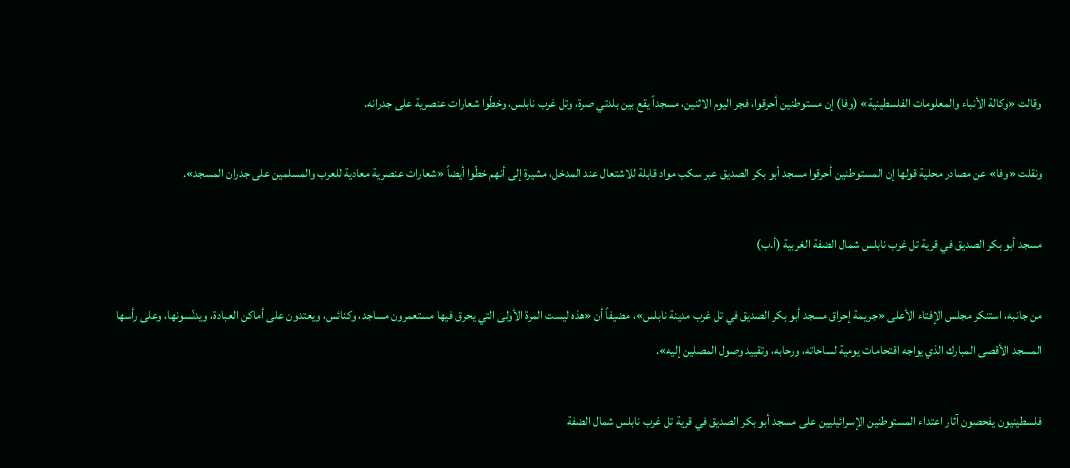وقالت «وكالة الأنباء والمعلومات الفلسطينية» (وفا) إن مستوطنين أحرقوا، فجر اليوم الاثنين، مسجداً يقع بين بلدتي صرة، وتل غرب نابلس، وخطّوا شعارات عنصرية على جدرانه.

ونقلت «وفا» عن مصادر محلية قولها إن المستوطنين أحرقوا مسجد أبو بكر الصديق عبر سكب مواد قابلة للاشتعال عند المدخل، مشيرة إلى أنهم خطّوا أيضاً «شعارات عنصرية معادية للعرب والمسلمين على جدران المسجد».

مسجد أبو بكر الصديق في قرية تل غرب نابلس شمال الضفة الغربية (أ.ب)

من جانبه، استنكر مجلس الإفتاء الأعلى «جريمة إحراق مسجد أبو بكر الصديق في تل غرب مدينة نابلس»، مضيفاً أن «هذه ليست المرة الأولى التي يحرق فيها مستعمرون مساجد، وكنائس، ويعتدون على أماكن العبادة، ويدنّسونها، وعلى رأسها المسجد الأقصى المبارك الذي يواجه اقتحامات يومية لساحاته، ورحابه، وتقييد وصول المصلين إليه».

فلسطينيون يفحصون آثار اعتداء المستوطنين الإسرائيليين على مسجد أبو بكر الصديق في قرية تل غرب نابلس شمال الضفة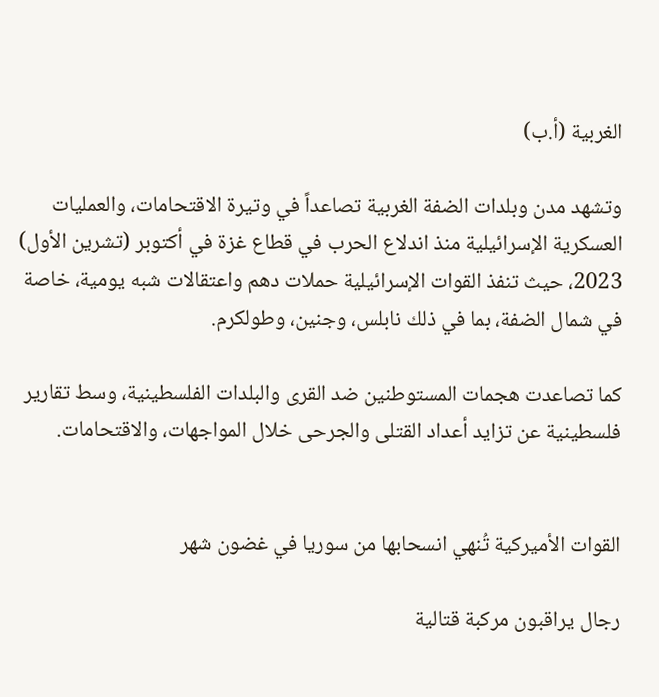الغربية (أ.ب)

وتشهد مدن وبلدات الضفة الغربية تصاعداً في وتيرة الاقتحامات، والعمليات العسكرية الإسرائيلية منذ اندلاع الحرب في قطاع غزة في أكتوبر (تشرين الأول) 2023، حيث تنفذ القوات الإسرائيلية حملات دهم واعتقالات شبه يومية، خاصة في شمال الضفة، بما في ذلك نابلس، وجنين، وطولكرم.

كما تصاعدت هجمات المستوطنين ضد القرى والبلدات الفلسطينية، وسط تقارير فلسطينية عن تزايد أعداد القتلى والجرحى خلال المواجهات، والاقتحامات.


القوات الأميركية تُنهي انسحابها من سوريا في غضون شهر

رجال يراقبون مركبة قتالية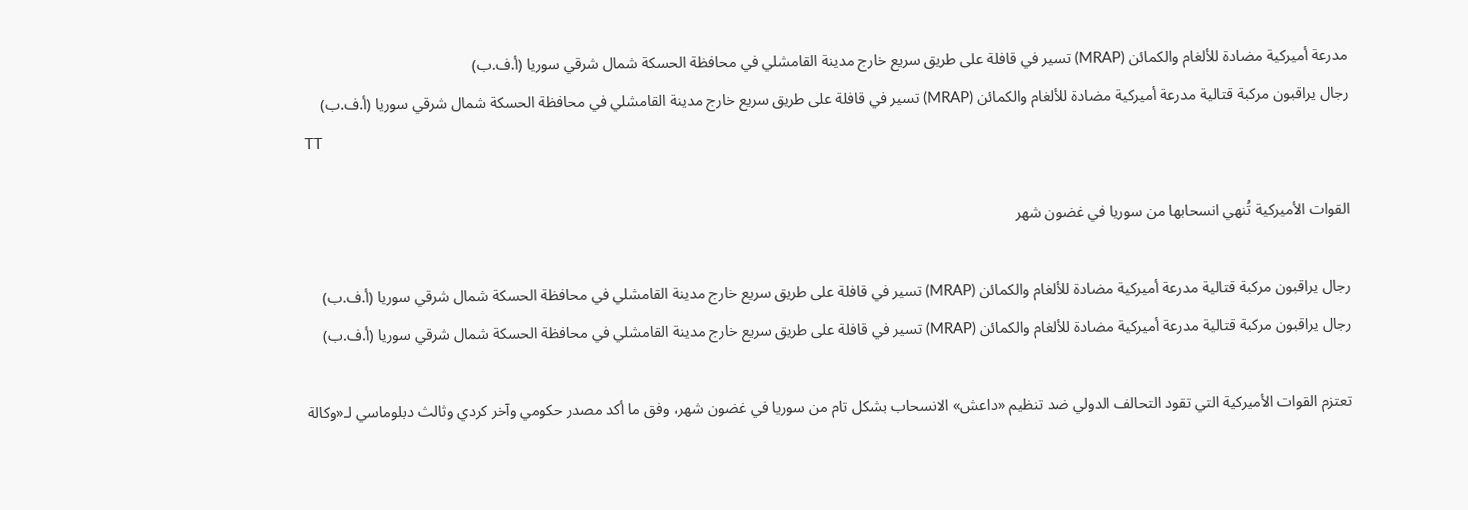مدرعة أميركية مضادة للألغام والكمائن (MRAP) تسير في قافلة على طريق سريع خارج مدينة القامشلي في محافظة الحسكة شمال شرقي سوريا (أ.ف.ب)
رجال يراقبون مركبة قتالية مدرعة أميركية مضادة للألغام والكمائن (MRAP) تسير في قافلة على طريق سريع خارج مدينة القامشلي في محافظة الحسكة شمال شرقي سوريا (أ.ف.ب)
TT

القوات الأميركية تُنهي انسحابها من سوريا في غضون شهر

رجال يراقبون مركبة قتالية مدرعة أميركية مضادة للألغام والكمائن (MRAP) تسير في قافلة على طريق سريع خارج مدينة القامشلي في محافظة الحسكة شمال شرقي سوريا (أ.ف.ب)
رجال يراقبون مركبة قتالية مدرعة أميركية مضادة للألغام والكمائن (MRAP) تسير في قافلة على طريق سريع خارج مدينة القامشلي في محافظة الحسكة شمال شرقي سوريا (أ.ف.ب)

تعتزم القوات الأميركية التي تقود التحالف الدولي ضد تنظيم «داعش» الانسحاب بشكل تام من سوريا في غضون شهر، وفق ما أكد مصدر حكومي وآخر كردي وثالث دبلوماسي لـ«وكالة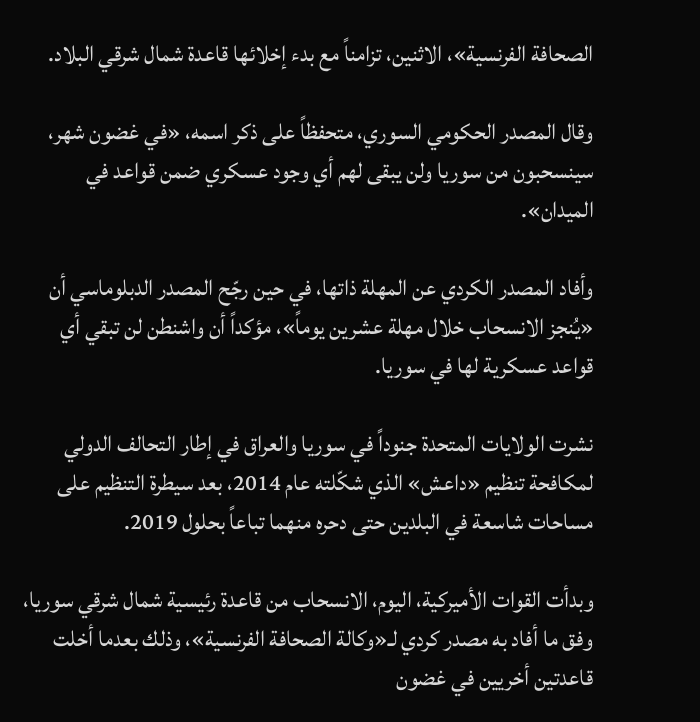الصحافة الفرنسية»، الاثنين، تزامناً مع بدء إخلائها قاعدة شمال شرقي البلاد.

وقال المصدر الحكومي السوري، متحفظاً على ذكر اسمه، «في غضون شهر، سينسحبون من سوريا ولن يبقى لهم أي وجود عسكري ضمن قواعد في الميدان».

وأفاد المصدر الكردي عن المهلة ذاتها، في حين رجّح المصدر الدبلوماسي أن «يُنجز الانسحاب خلال مهلة عشرين يوماً»، مؤكداً أن واشنطن لن تبقي أي قواعد عسكرية لها في سوريا.

نشرت الولايات المتحدة جنوداً في سوريا والعراق في إطار التحالف الدولي لمكافحة تنظيم «داعش» الذي شكّلته عام 2014، بعد سيطرة التنظيم على مساحات شاسعة في البلدين حتى دحره منهما تباعاً بحلول 2019.

وبدأت القوات الأميركية، اليوم، الانسحاب من قاعدة رئيسية شمال شرقي سوريا، وفق ما أفاد به مصدر كردي لـ«وكالة الصحافة الفرنسية»، وذلك بعدما أخلت قاعدتين أخريين في غضون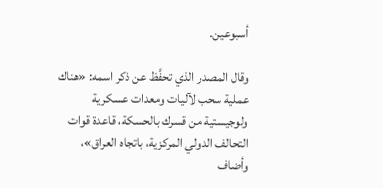أسبوعين.

وقال المصدر الذي تحفَّظ عن ذكر اسمه: «هناك عملية سحب لآليات ومعدات عسكرية ولوجيستية من قسرك بالحسكة، قاعدة قوات التحالف الدولي المركزية، باتجاه العراق»، وأضاف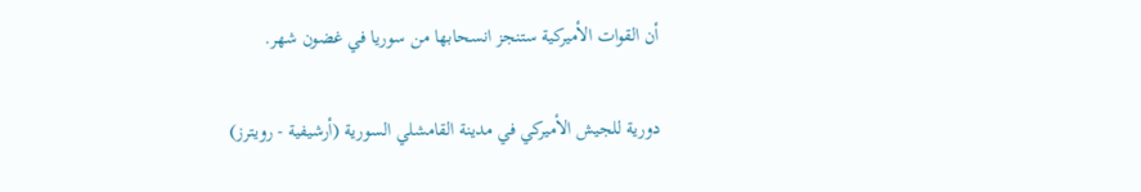أن القوات الأميركية ستنجز انسحابها من سوريا في غضون شهر.

دورية للجيش الأميركي في مدينة القامشلي السورية (أرشيفية - رويترز)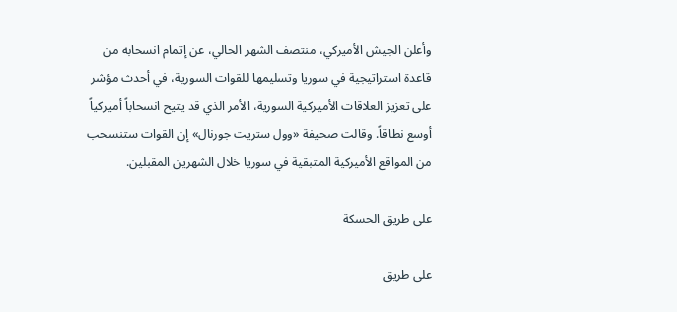وأعلن الجيش الأميركي، منتصف الشهر الحالي، ‌عن إتمام ‌انسحابه من قاعدة استراتيجية ‌في سوريا وتسليمها للقوات السورية، في أحدث مؤشر على ‌تعزيز العلاقات الأميركية السورية، الأمر الذي قد يتيح انسحاباً أميركياً أوسع نطاقاً. وقالت صحيفة «وول ستريت جورنال» إن القوات ستنسحب من المواقع الأميركية المتبقية في سوريا خلال الشهرين المقبلين.

على طريق الحسكة

على طريق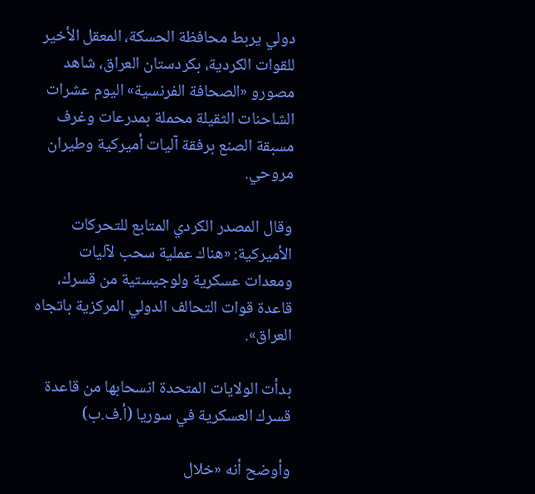دولي يربط محافظة الحسكة، المعقل الأخير للقوات الكردية، بكردستان العراق، شاهد مصورو «الصحافة الفرنسية» اليوم عشرات الشاحنات الثقيلة محملة بمدرعات وغرف مسبقة الصنع برفقة آليات أميركية وطيران مروحي.

وقال المصدر الكردي المتابع للتحركات الأميركية: «هناك عملية سحب لآليات ومعدات عسكرية ولوجيستية من قسرك، قاعدة قوات التحالف الدولي المركزية باتجاه العراق».

بدأت الولايات المتحدة انسحابها من قاعدة قسرك العسكرية في سوريا (أ.ف.ب)

وأوضح أنه «خلال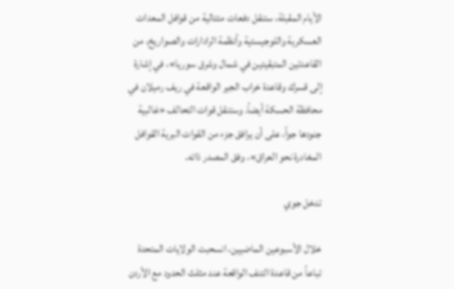الأيام المقبلة، ستنقل دفعات متتالية من قوافل المعدات العسكرية واللوجيستية وأنظمة الرادارات والصواريخ، من القاعدتين المتبقيتين في شمال وشرق سوريا»، في إشارة إلى قسرك وقاعدة خراب الجير الواقعة في ريف رميلان في محافظة الحسكة أيضاً. وستنقل قوات التحالف «غالبية جنودها جواً، على أن يرافق جزء من القوات البرية القوافل المغادرة نحو العراق»، وفق المصدر ذاته.

تدخل جوي

خلال الأسبوعين الماضيين، انسحبت الولايات المتحدة تباعاً من قاعدة التنف الواقعة عند مثلث الحدود مع الأردن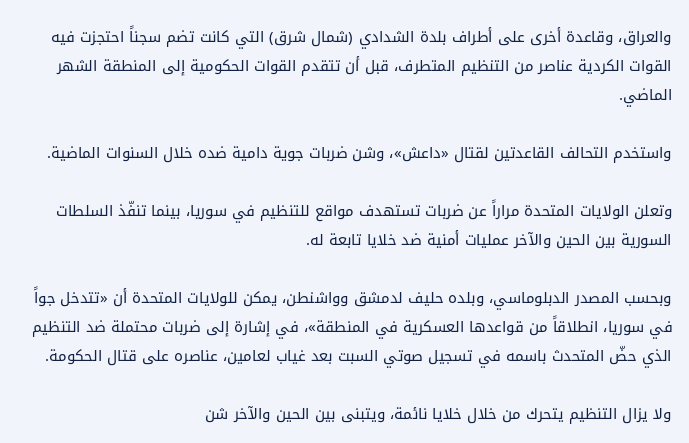والعراق، وقاعدة أخرى على أطراف بلدة الشدادي (شمال شرق) التي كانت تضم سجناً احتجزت فيه القوات الكردية عناصر من التنظيم المتطرف، قبل أن تتقدم القوات الحكومية إلى المنطقة الشهر الماضي.

واستخدم التحالف القاعدتين لقتال «داعش»، وشن ضربات جوية دامية ضده خلال السنوات الماضية.

وتعلن الولايات المتحدة مراراً عن ضربات تستهدف مواقع للتنظيم في سوريا، بينما تنفّذ السلطات السورية بين الحين والآخر عمليات أمنية ضد خلايا تابعة له.

وبحسب المصدر الدبلوماسي، وبلده حليف لدمشق وواشنطن، يمكن للولايات المتحدة أن «تتدخل جواً في سوريا، انطلاقاً من قواعدها العسكرية في المنطقة»، في إشارة إلى ضربات محتملة ضد التنظيم الذي حضّ المتحدث باسمه في تسجيل صوتي السبت بعد غياب لعامين، عناصره على قتال الحكومة.

ولا يزال التنظيم يتحرك من خلال خلايا نائمة، ويتبنى بين الحين والآخر شن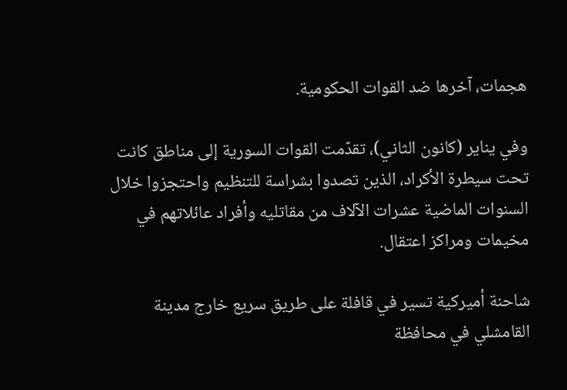هجمات، آخرها ضد القوات الحكومية.

وفي يناير (كانون الثاني)، تقدّمت القوات السورية إلى مناطق كانت تحت سيطرة الأكراد، الذين تصدوا بشراسة للتنظيم واحتجزوا خلال السنوات الماضية عشرات الآلاف من مقاتليه وأفراد عائلاتهم في مخيمات ومراكز اعتقال.

شاحنة أميركية تسير في قافلة على طريق سريع خارج مدينة القامشلي في محافظة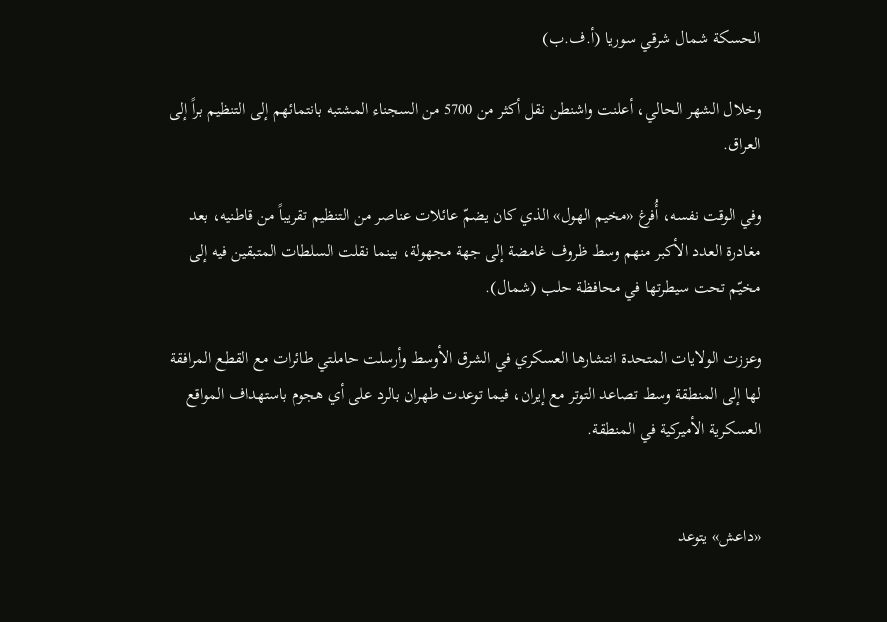الحسكة شمال شرقي سوريا (أ.ف.ب)

وخلال الشهر الحالي، أعلنت واشنطن نقل أكثر من 5700 من السجناء المشتبه بانتمائهم إلى التنظيم براً إلى العراق.

وفي الوقت نفسه، أُفرغ «مخيم الهول» الذي كان يضمّ عائلات عناصر من التنظيم تقريباً من قاطنيه، بعد مغادرة العدد الأكبر منهم وسط ظروف غامضة إلى جهة مجهولة، بينما نقلت السلطات المتبقين فيه إلى مخيّم تحت سيطرتها في محافظة حلب (شمال).

وعززت الولايات المتحدة انتشارها العسكري في الشرق الأوسط وأرسلت حاملتي طائرات مع القطع المرافقة لها إلى المنطقة وسط تصاعد التوتر مع إيران، فيما توعدت طهران بالرد على أي هجوم باستهداف المواقع العسكرية الأميركية في المنطقة.


«داعش» يتوعد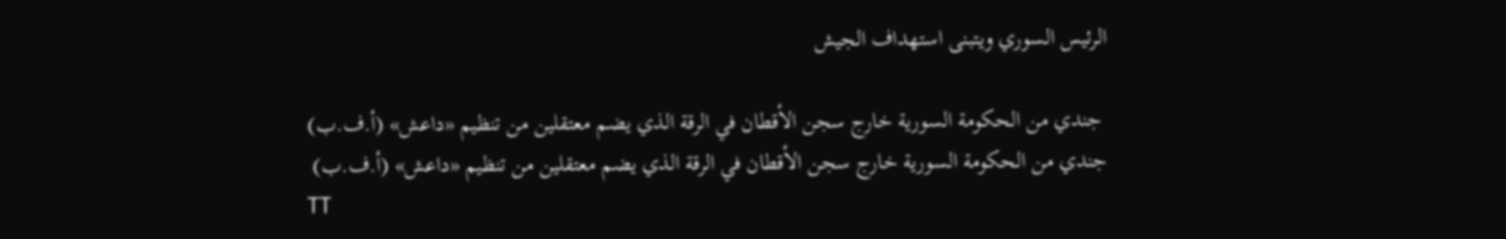الرئيس السوري ويتبنى استهداف الجيش

 جندي من الحكومة السورية خارج سجن الأقطان في الرقة الذي يضم معتقلين من تنظيم «داعش» (أ.ف.ب)
جندي من الحكومة السورية خارج سجن الأقطان في الرقة الذي يضم معتقلين من تنظيم «داعش» (أ.ف.ب)
TT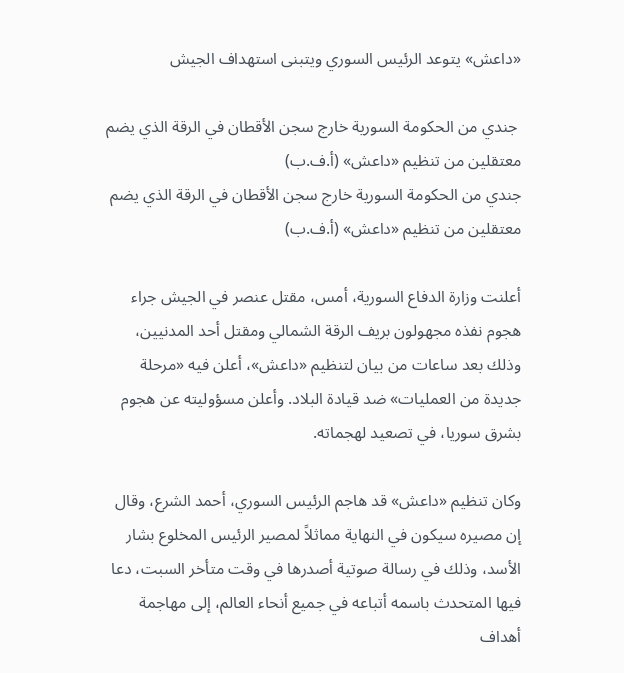«داعش» يتوعد الرئيس السوري ويتبنى استهداف الجيش

 جندي من الحكومة السورية خارج سجن الأقطان في الرقة الذي يضم معتقلين من تنظيم «داعش» (أ.ف.ب)
جندي من الحكومة السورية خارج سجن الأقطان في الرقة الذي يضم معتقلين من تنظيم «داعش» (أ.ف.ب)

أعلنت وزارة الدفاع السورية، أمس، مقتل عنصر في الجيش جراء هجوم نفذه مجهولون بريف الرقة الشمالي ومقتل أحد المدنيين، وذلك بعد ساعات من بيان لتنظيم «داعش»، أعلن فيه «مرحلة جديدة من العمليات» ضد قيادة البلاد. وأعلن مسؤوليته عن هجوم بشرق سوريا، في تصعيد لهجماته.

وكان تنظيم «داعش» قد هاجم الرئيس السوري، أحمد الشرع، وقال إن مصيره سيكون في النهاية مماثلاً لمصير الرئيس المخلوع بشار الأسد، وذلك في رسالة صوتية أصدرها في وقت متأخر السبت، دعا فيها المتحدث باسمه أتباعه في جميع أنحاء العالم، إلى مهاجمة أهداف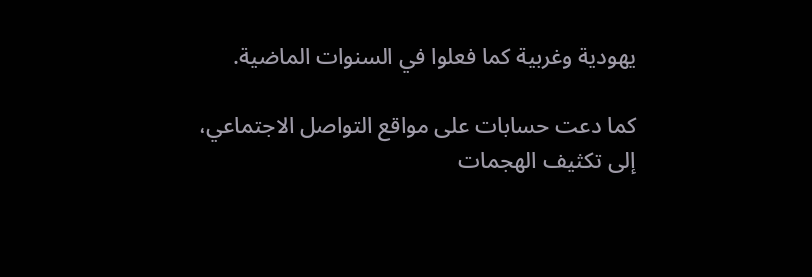يهودية وغربية كما فعلوا في السنوات الماضية.

كما دعت حسابات على مواقع التواصل الاجتماعي، إلى تكثيف الهجمات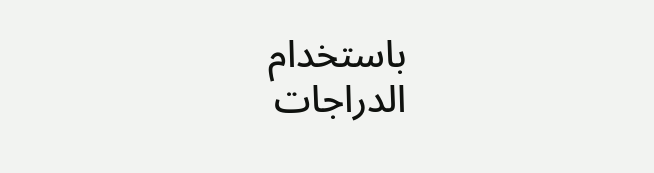باستخدام الدراجات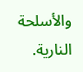والأسلحة النارية.